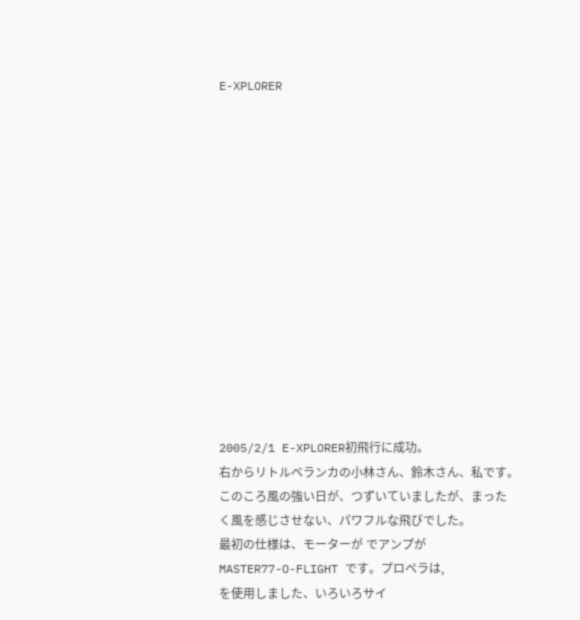E-XPLORER














2005/2/1 E-XPLORER初飛行に成功。
右からリトルベランカの小林さん、鈴木さん、私です。
このころ風の強い日が、つずいていましたが、まった
く風を感じさせない、パワフルな飛びでした。
最初の仕様は、モーターが でアンプが
MASTER77-O-FLIGHT です。プロペラは,
を使用しました、いろいろサイ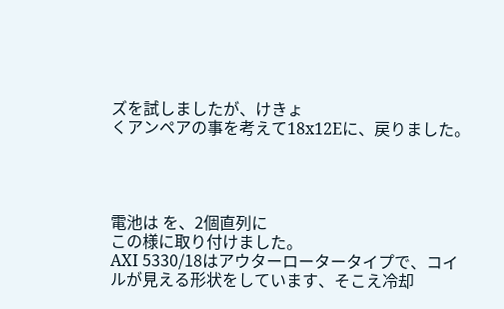ズを試しましたが、けきょ
くアンペアの事を考えて18x12Eに、戻りました。




電池は を、2個直列に
この様に取り付けました。
AXI 5330/18はアウターロータータイプで、コイ
ルが見える形状をしています、そこえ冷却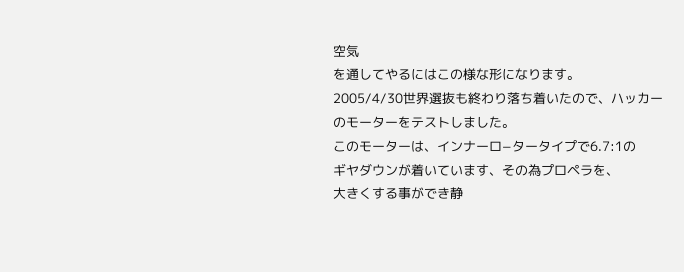空気
を通してやるにはこの様な形になります。
2005/4/30世界選抜も終わり落ち着いたので、ハッカー
のモーターをテストしました。
このモーターは、インナーロ−タータイプで6.7:1の
ギヤダウンが着いています、その為プロペラを、
大きくする事ができ静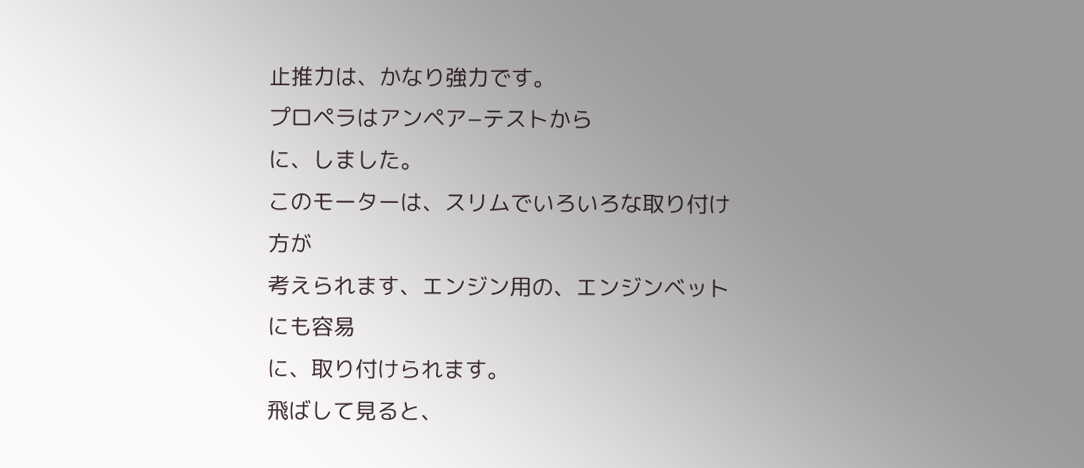止推力は、かなり強力です。
プロペラはアンペア−テストから
に、しました。
このモーターは、スリムでいろいろな取り付け方が
考えられます、エンジン用の、エンジンベットにも容易
に、取り付けられます。
飛ばして見ると、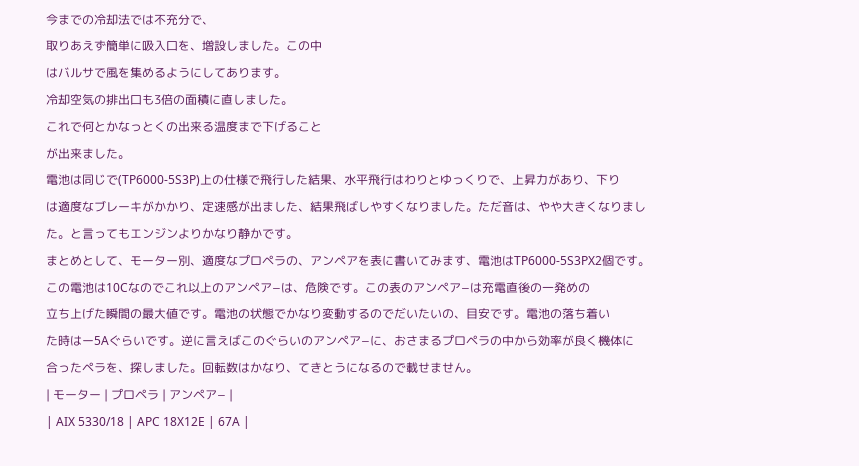今までの冷却法では不充分で、
取りあえず簡単に吸入口を、増設しました。この中
はバルサで風を集めるようにしてあります。
冷却空気の排出口も3倍の面積に直しました。
これで何とかなっとくの出来る温度まで下げること
が出来ました。
電池は同じで(TP6000-5S3P)上の仕様で飛行した結果、水平飛行はわりとゆっくりで、上昇力があり、下り
は適度なブレーキがかかり、定速感が出ました、結果飛ばしやすくなりました。ただ音は、やや大きくなりまし
た。と言ってもエンジンよりかなり静かです。
まとめとして、モーター別、適度なプロペラの、アンペアを表に書いてみます、電池はTP6000-5S3PX2個です。
この電池は10Cなのでこれ以上のアンペア−は、危険です。この表のアンペア−は充電直後の一発めの
立ち上げた瞬間の最大値です。電池の状態でかなり変動するのでだいたいの、目安です。電池の落ち着い
た時はー5Aぐらいです。逆に言えばこのぐらいのアンペア−に、おさまるプロペラの中から効率が良く機体に
合ったペラを、探しました。回転数はかなり、てきとうになるので載せません。
| モーター | プロペラ | アンペア− |
| AIX 5330/18 | APC 18X12E | 67A |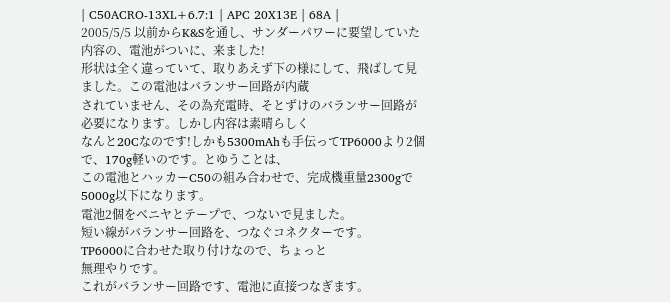| C50ACRO-13XL+6.7:1 | APC 20X13E | 68A |
2005/5/5 以前からK&Sを通し、サンダーパワーに要望していた内容の、電池がついに、来ました!
形状は全く違っていて、取りあえず下の様にして、飛ばして見ました。この電池はバランサー回路が内蔵
されていません、その為充電時、そとずけのバランサー回路が必要になります。しかし内容は素晴らしく
なんと20Cなのです!しかも5300mAhも手伝ってTP6000より2個で、170g軽いのです。とゆうことは、
この電池とハッカーC50の組み合わせで、完成機重量2300gで5000g以下になります。
電池2個をベニヤとテープで、つないで見ました。
短い線がバランサー回路を、つなぐコネクターです。
TP6000に合わせた取り付けなので、ちょっと
無理やりです。
これがバランサー回路です、電池に直接つなぎます。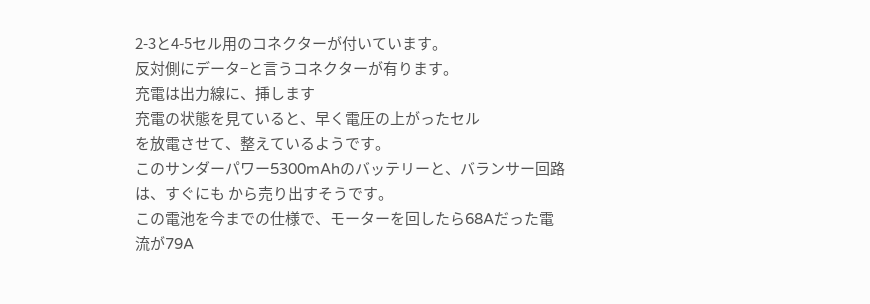2-3と4-5セル用のコネクターが付いています。
反対側にデータ−と言うコネクターが有ります。
充電は出力線に、挿します
充電の状態を見ていると、早く電圧の上がったセル
を放電させて、整えているようです。
このサンダーパワー5300mAhのバッテリーと、バランサー回路は、すぐにも から売り出すそうです。
この電池を今までの仕様で、モーターを回したら68Aだった電流が79A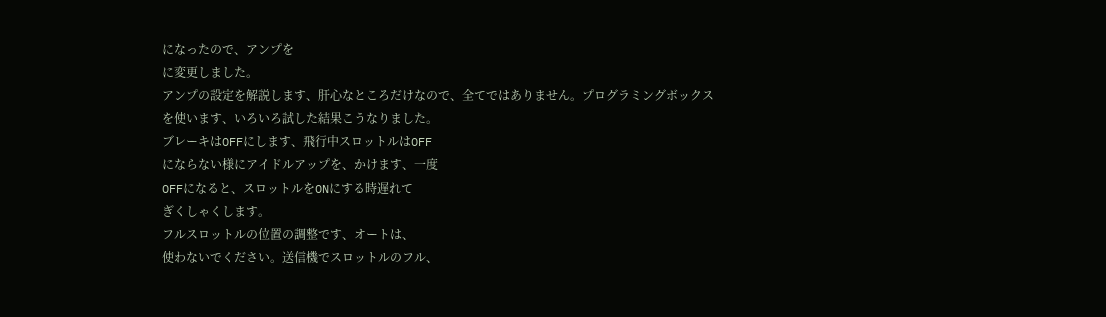になったので、アンプを
に変更しました。
アンプの設定を解説します、肝心なところだけなので、全てではありません。プログラミングボックス
を使います、いろいろ試した結果こうなりました。
ブレーキはOFFにします、飛行中スロットルはOFF
にならない様にアイドルアップを、かけます、一度
OFFになると、スロットルをONにする時遅れて
ぎくしゃくします。
フルスロットルの位置の調整です、オートは、
使わないでください。送信機でスロットルのフル、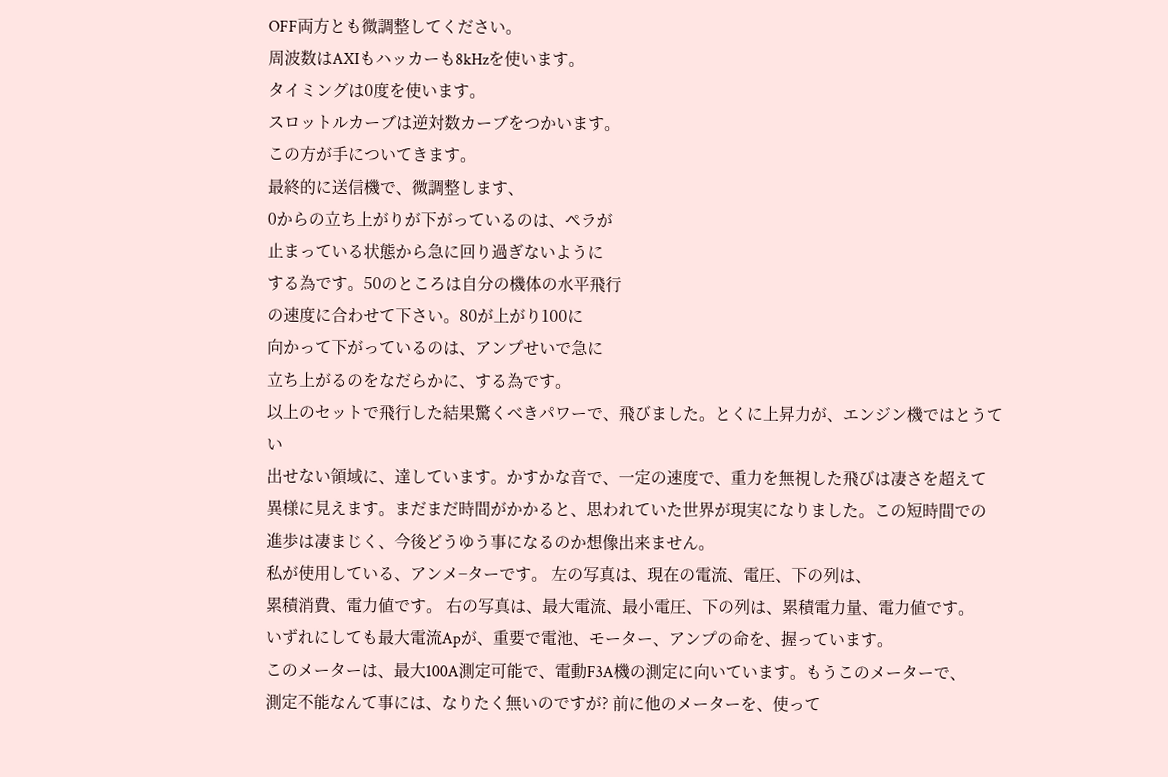OFF両方とも微調整してください。
周波数はAXIもハッカーも8kHzを使います。
タイミングは0度を使います。
スロットルカーブは逆対数カーブをつかいます。
この方が手についてきます。
最終的に送信機で、微調整します、
0からの立ち上がりが下がっているのは、ペラが
止まっている状態から急に回り過ぎないように
する為です。50のところは自分の機体の水平飛行
の速度に合わせて下さい。80が上がり100に
向かって下がっているのは、アンプせいで急に
立ち上がるのをなだらかに、する為です。
以上のセットで飛行した結果驚くべきパワーで、飛びました。とくに上昇力が、エンジン機ではとうてい
出せない領域に、達しています。かすかな音で、一定の速度で、重力を無視した飛びは凄さを超えて
異様に見えます。まだまだ時間がかかると、思われていた世界が現実になりました。この短時間での
進歩は凄まじく、今後どうゆう事になるのか想像出来ません。
私が使用している、アンメ−ターです。 左の写真は、現在の電流、電圧、下の列は、
累積消費、電力値です。 右の写真は、最大電流、最小電圧、下の列は、累積電力量、電力値です。
いずれにしても最大電流Apが、重要で電池、モーター、アンプの命を、握っています。
このメーターは、最大100A測定可能で、電動F3A機の測定に向いています。もうこのメーターで、
測定不能なんて事には、なりたく無いのですが? 前に他のメーターを、使って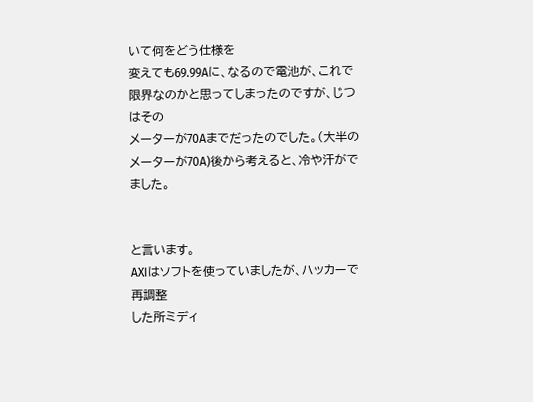いて何をどう仕様を
変えても69.99Aに、なるので電池が、これで限界なのかと思ってしまったのですが、じつはその
メーターが70Aまでだったのでした。(大半のメーターが70A)後から考えると、冷や汗がでました。


と言います。
AXIはソフトを使っていましたが、ハッカーで再調整
した所ミディ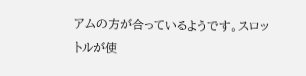アムの方が合っているようです。スロッ
トルが使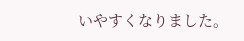いやすくなりました。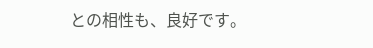との相性も、良好です。